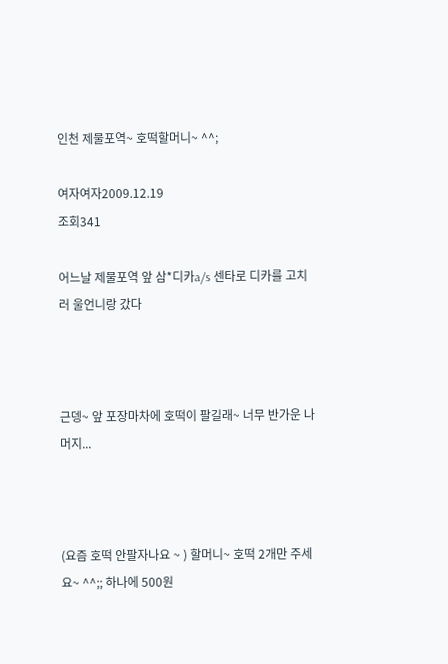인천 제물포역~ 호떡할머니~ ^^;

여자여자2009.12.19
조회341

어느날 제물포역 앞 삼*디카a/s 센타로 디카를 고치러 울언니랑 갔다



근뎅~ 앞 포장마차에 호떡이 팔길래~ 너무 반가운 나머지...



(요즘 호떡 안팔자나요 ~ ) 할머니~ 호떡 2개만 주세요~ ^^;; 하나에 500원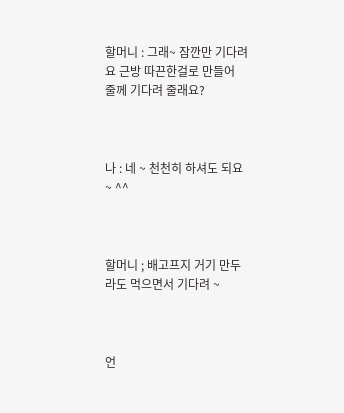할머니 : 그래~ 잠깐만 기다려요 근방 따끈한걸로 만들어 줄께 기다려 줄래요?



나 : 네 ~ 천천히 하셔도 되요 ~ ^^



할머니 ; 배고프지 거기 만두라도 먹으면서 기다려 ~



언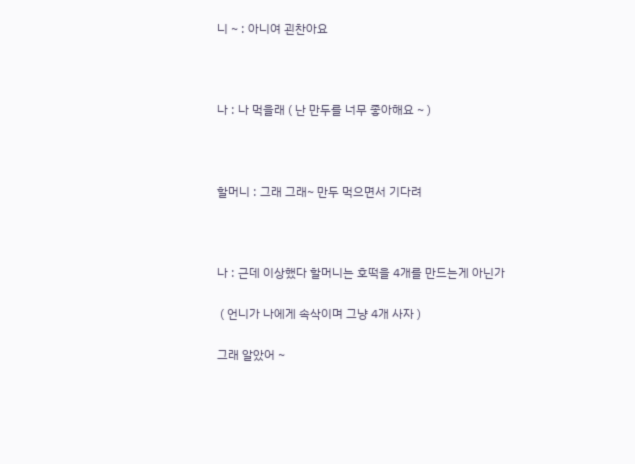니 ~ : 아니여 괸찬아요



나 : 나 먹을래 ( 난 만두를 너무 좋아해요 ~ )



할머니 : 그래 그래~ 만두 먹으면서 기다려



나 : 근데 이상했다 할머니는 호떡을 4개를 만드는게 아닌가

 ( 언니가 나에게 속삭이며 그냥 4개 사자 )

그래 알았어 ~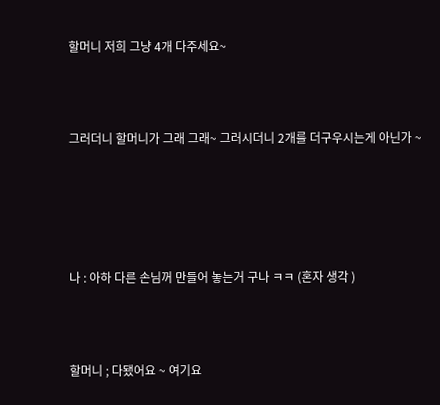할머니 저희 그냥 4개 다주세요~



그러더니 할머니가 그래 그래~ 그러시더니 2개를 더구우시는게 아닌가 ~





나 : 아하 다른 손님꺼 만들어 놓는거 구나 ㅋㅋ (혼자 생각 )



할머니 ; 다됐어요 ~ 여기요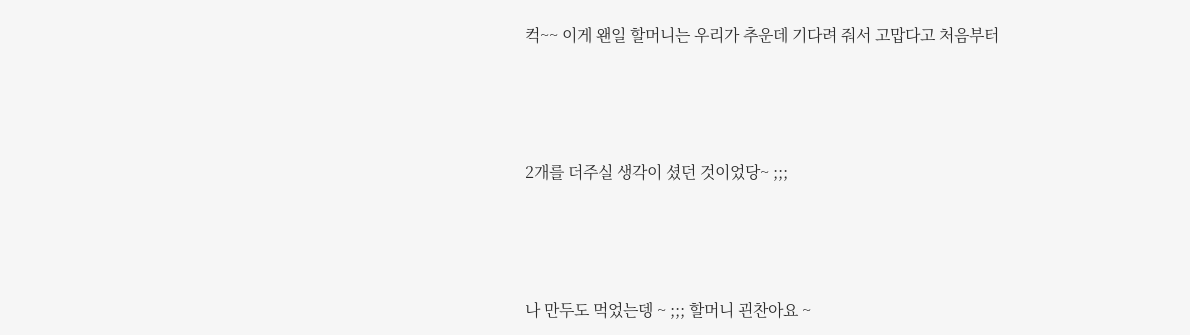컥~~ 이게 왠일 할머니는 우리가 추운데 기다려 줘서 고맙다고 처음부터



2개를 더주실 생각이 셨던 것이었당~ ;;;



나 만두도 먹었는뎅 ~ ;;; 할머니 괸찬아요 ~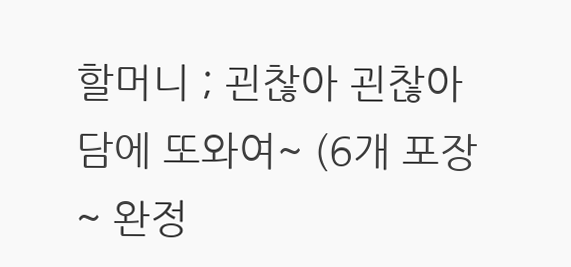할머니 ; 괸찮아 괸찮아 담에 또와여~ (6개 포장 ~ 완정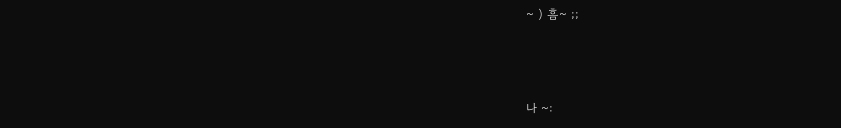~ ) 흠~ ;;



나 ~: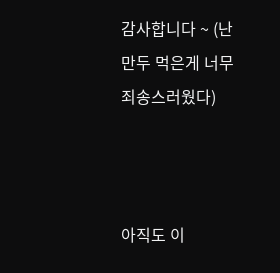감사합니다 ~ (난 만두 먹은게 너무 죄송스러웠다)



아직도 이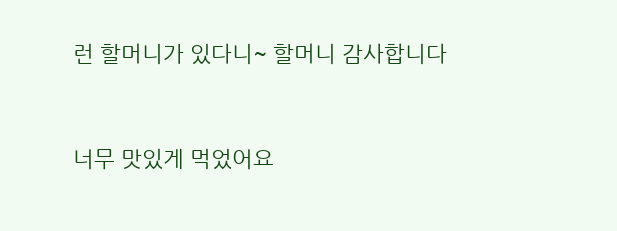런 할머니가 있다니~ 할머니 감사합니다



너무 맛있게 먹었어요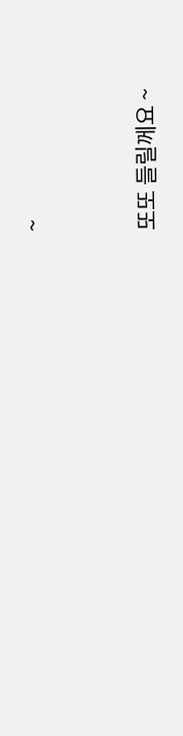~



또또 들릴께요 ~